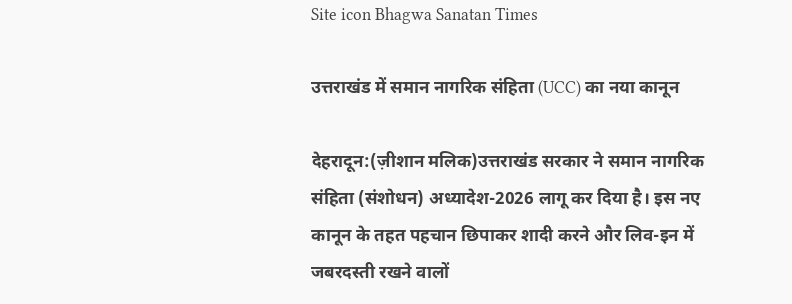Site icon Bhagwa Sanatan Times

उत्तराखंड में समान नागरिक संहिता (UCC) का नया कानून

देहरादून:(ज़ीशान मलिक)उत्तराखंड सरकार ने समान नागरिक संहिता (संशोधन) अध्यादेश-2026 लागू कर दिया है। इस नए कानून के तहत पहचान छिपाकर शादी करने और लिव-इन में जबरदस्ती रखने वालों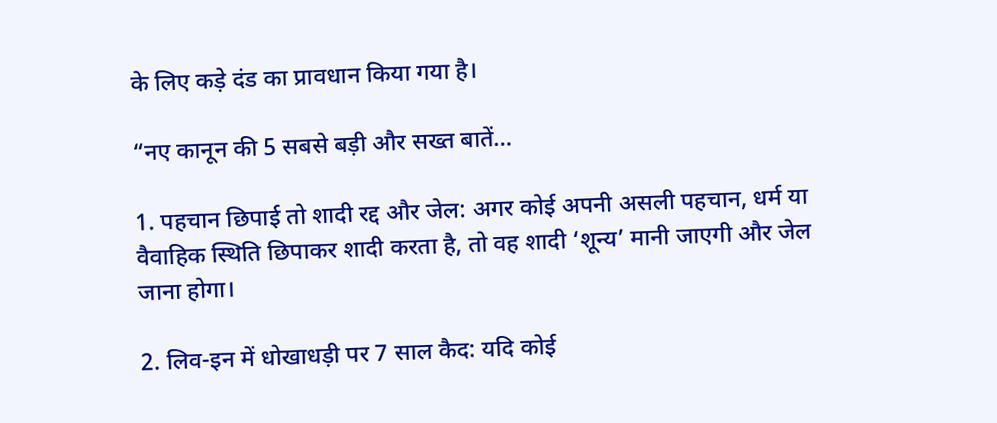के लिए कड़े दंड का प्रावधान किया गया है।

“नए कानून की 5 सबसे बड़ी और सख्त बातें…

1. पहचान छिपाई तो शादी रद्द और जेल: अगर कोई अपनी असली पहचान, धर्म या वैवाहिक स्थिति छिपाकर शादी करता है, तो वह शादी ‘शून्य’ मानी जाएगी और जेल जाना होगा।

2. लिव-इन में धोखाधड़ी पर 7 साल कैद: यदि कोई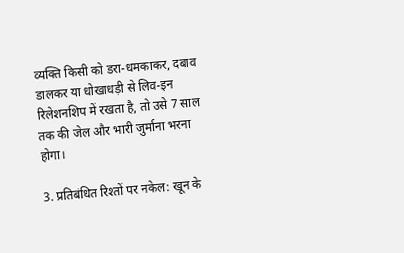व्यक्ति किसी को डरा-धमकाकर, दबाव डालकर या धोखाधड़ी से लिव-इन रिलेशनशिप में रखता है, तो उसे 7 साल तक की जेल और भारी जुर्माना भरना होगा।

3. प्रतिबंधित रिश्तों पर नकेल: खून के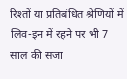रिश्तों या प्रतिबंधित श्रेणियों में लिव-इन में रहने पर भी 7 साल की सजा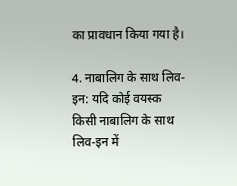का प्रावधान किया गया है।

4. नाबालिग के साथ लिव-इन: यदि कोई वयस्क किसी नाबालिग के साथ लिव-इन में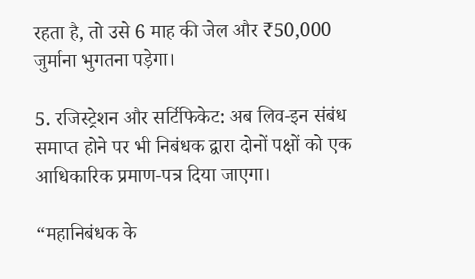रहता है, तो उसे 6 माह की जेल और ₹50,000 जुर्माना भुगतना पड़ेगा।

5. रजिस्ट्रेशन और सर्टिफिकेट: अब लिव-इन संबंध समाप्त होने पर भी निबंधक द्वारा दोनों पक्षों को एक आधिकारिक प्रमाण-पत्र दिया जाएगा।

“महानिबंधक के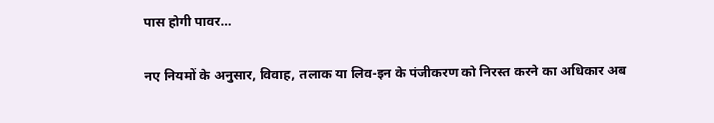पास होगी पावर…

नए नियमों के अनुसार, विवाह, तलाक या लिव-इन के पंजीकरण को निरस्त करने का अधिकार अब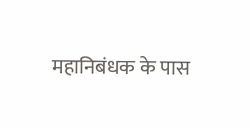महानिबंधक के पास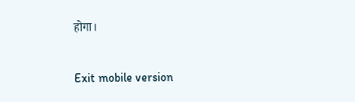होगा।

Exit mobile version